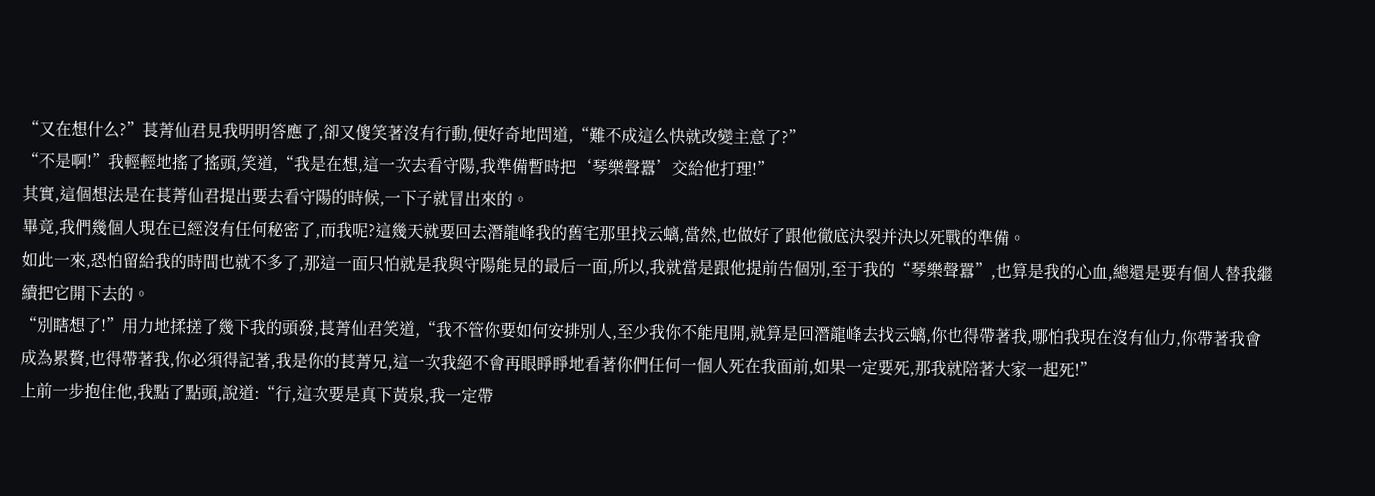“又在想什么?”萇菁仙君見我明明答應了,卻又傻笑著沒有行動,便好奇地問道,“難不成這么快就改變主意了?”
“不是啊!”我輕輕地搖了搖頭,笑道,“我是在想,這一次去看守陽,我準備暫時把‘琴樂聲囂’交給他打理!”
其實,這個想法是在萇菁仙君提出要去看守陽的時候,一下子就冒出來的。
畢竟,我們幾個人現在已經沒有任何秘密了,而我呢?這幾天就要回去潛龍峰我的舊宅那里找云螭,當然,也做好了跟他徹底決裂并決以死戰的準備。
如此一來,恐怕留給我的時間也就不多了,那這一面只怕就是我與守陽能見的最后一面,所以,我就當是跟他提前告個別,至于我的“琴樂聲囂”,也算是我的心血,總還是要有個人替我繼續把它開下去的。
“別瞎想了!”用力地揉搓了幾下我的頭發,萇菁仙君笑道,“我不管你要如何安排別人,至少我你不能甩開,就算是回潛龍峰去找云螭,你也得帶著我,哪怕我現在沒有仙力,你帶著我會成為累贅,也得帶著我,你必須得記著,我是你的萇菁兄,這一次我絕不會再眼睜睜地看著你們任何一個人死在我面前,如果一定要死,那我就陪著大家一起死!”
上前一步抱住他,我點了點頭,說道:“行,這次要是真下黃泉,我一定帶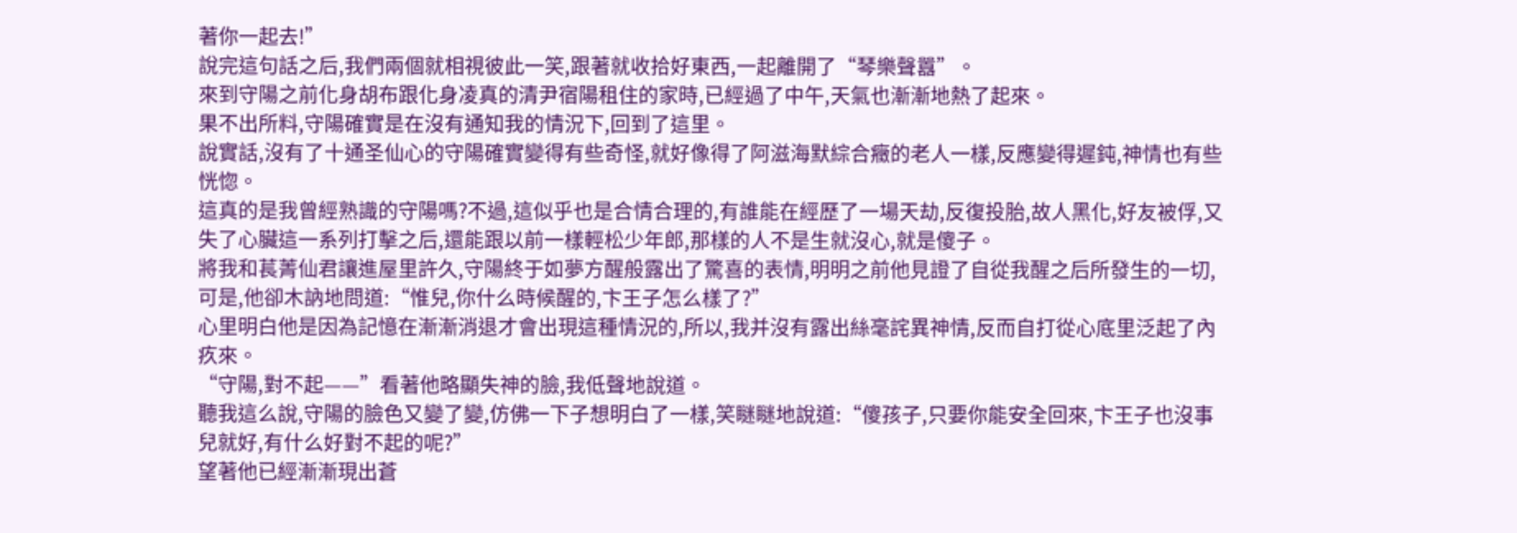著你一起去!”
說完這句話之后,我們兩個就相視彼此一笑,跟著就收拾好東西,一起離開了“琴樂聲囂”。
來到守陽之前化身胡布跟化身凌真的清尹宿陽租住的家時,已經過了中午,天氣也漸漸地熱了起來。
果不出所料,守陽確實是在沒有通知我的情況下,回到了這里。
說實話,沒有了十通圣仙心的守陽確實變得有些奇怪,就好像得了阿滋海默綜合癥的老人一樣,反應變得遲鈍,神情也有些恍惚。
這真的是我曾經熟識的守陽嗎?不過,這似乎也是合情合理的,有誰能在經歷了一場天劫,反復投胎,故人黑化,好友被俘,又失了心臟這一系列打擊之后,還能跟以前一樣輕松少年郎,那樣的人不是生就沒心,就是傻子。
將我和萇菁仙君讓進屋里許久,守陽終于如夢方醒般露出了驚喜的表情,明明之前他見證了自從我醒之后所發生的一切,可是,他卻木訥地問道:“惟兒,你什么時候醒的,卞王子怎么樣了?”
心里明白他是因為記憶在漸漸消退才會出現這種情況的,所以,我并沒有露出絲毫詫異神情,反而自打從心底里泛起了內疚來。
“守陽,對不起——”看著他略顯失神的臉,我低聲地說道。
聽我這么說,守陽的臉色又變了變,仿佛一下子想明白了一樣,笑瞇瞇地說道:“傻孩子,只要你能安全回來,卞王子也沒事兒就好,有什么好對不起的呢?”
望著他已經漸漸現出蒼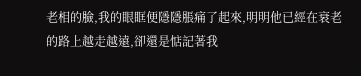老相的臉,我的眼眶便隱隱脹痛了起來,明明他已經在衰老的路上越走越遠,卻還是惦記著我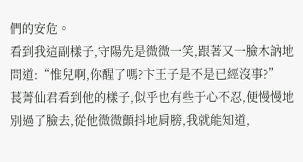們的安危。
看到我這副樣子,守陽先是微微一笑,跟著又一臉木訥地問道:“惟兒啊,你醒了嗎?卞王子是不是已經沒事?”
萇菁仙君看到他的樣子,似乎也有些于心不忍,便慢慢地別過了臉去,從他微微顫抖地肩膀,我就能知道,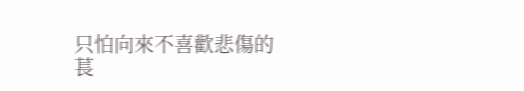只怕向來不喜歡悲傷的萇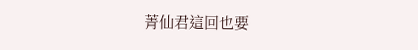菁仙君這回也要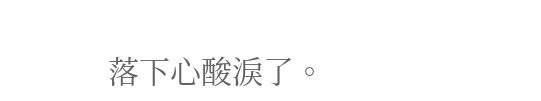落下心酸淚了。